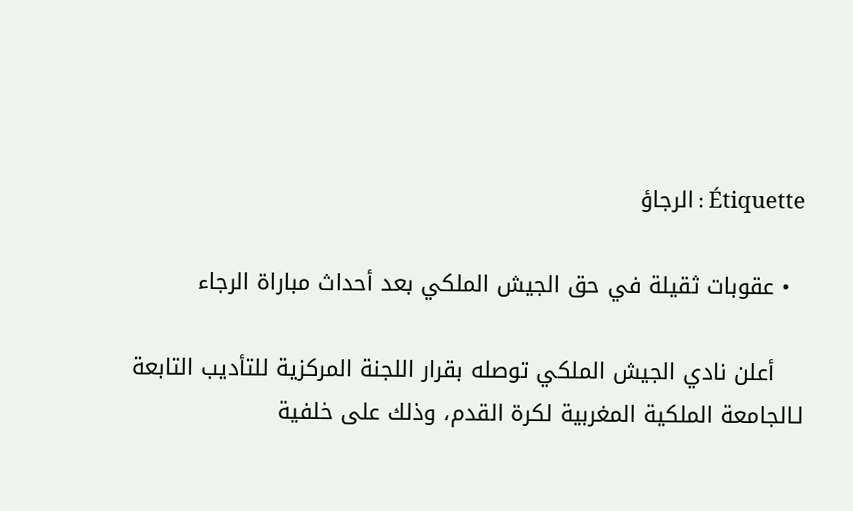Étiquette : الرجاؤ

  • عقوبات ثقيلة في حق الجيش الملكي بعد أحداث مباراة الرجاء

    أعلن نادي الجيش الملكي توصله بقرار اللجنة المركزية للتأديب التابعة لـالجامعة الملكية المغربية لكرة القدم، وذلك على خلفية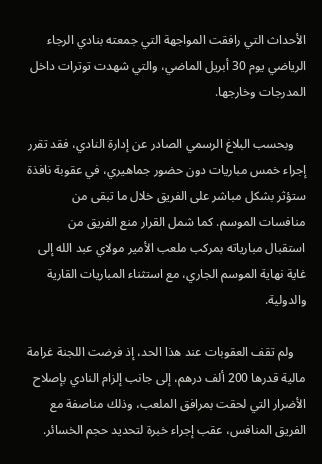الأحداث التي رافقت المواجهة التي جمعته بنادي الرجاء الرياضي يوم 30 أبريل الماضي، والتي شهدت توترات داخل المدرجات وخارجها.

    وبحسب البلاغ الرسمي الصادر عن إدارة النادي، فقد تقرر إجراء خمس مباريات دون حضور جماهيري، في عقوبة نافذة ستؤثر بشكل مباشر على الفريق خلال ما تبقى من منافسات الموسم. كما شمل القرار منع الفريق من استقبال مبارياته بمركب ملعب الأمير مولاي عبد الله إلى غاية نهاية الموسم الجاري، مع استثناء المباريات القارية والدولية.

    ولم تقف العقوبات عند هذا الحد، إذ فرضت اللجنة غرامة مالية قدرها 200 ألف درهم، إلى جانب إلزام النادي بإصلاح الأضرار التي لحقت بمرافق الملعب، وذلك مناصفة مع الفريق المنافس، عقب إجراء خبرة لتحديد حجم الخسائر.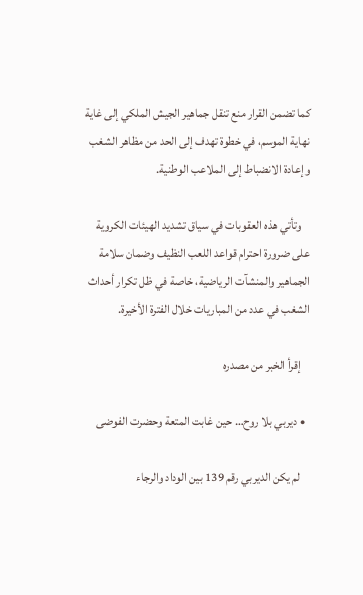كما تضمن القرار منع تنقل جماهير الجيش الملكي إلى غاية نهاية الموسم، في خطوة تهدف إلى الحد من مظاهر الشغب وإعادة الانضباط إلى الملاعب الوطنية.

    وتأتي هذه العقوبات في سياق تشديد الهيئات الكروية على ضرورة احترام قواعد اللعب النظيف وضمان سلامة الجماهير والمنشآت الرياضية، خاصة في ظل تكرار أحداث الشغب في عدد من المباريات خلال الفترة الأخيرة.

    إقرأ الخبر من مصدره

  • ديربي بلا روح… حين غابت المتعة وحضرت الفوضى

    لم يكن الديربي رقم 139 بين الوداد والرجاء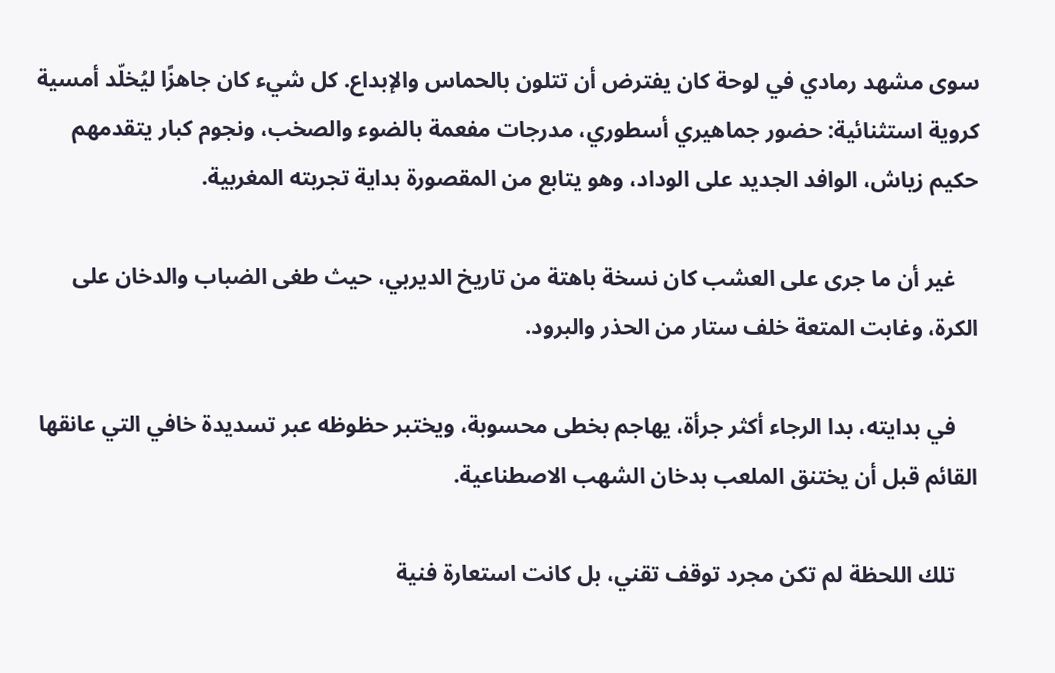سوى مشهد رمادي في لوحة كان يفترض أن تتلون بالحماس والإبداع. كل شيء كان جاهزًا ليُخلّد أمسية كروية استثنائية: حضور جماهيري أسطوري، مدرجات مفعمة بالضوء والصخب، ونجوم كبار يتقدمهم حكيم زياش، الوافد الجديد على الوداد، وهو يتابع من المقصورة بداية تجربته المغربية.

    غير أن ما جرى على العشب كان نسخة باهتة من تاريخ الديربي، حيث طغى الضباب والدخان على الكرة، وغابت المتعة خلف ستار من الحذر والبرود.

    في بدايته، بدا الرجاء أكثر جرأة، يهاجم بخطى محسوبة، ويختبر حظوظه عبر تسديدة خافي التي عانقها القائم قبل أن يختنق الملعب بدخان الشهب الاصطناعية.

    تلك اللحظة لم تكن مجرد توقف تقني، بل كانت استعارة فنية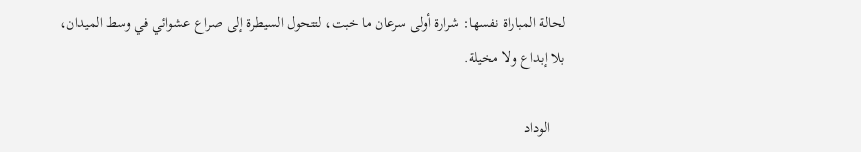لحالة المباراة نفسها: شرارة أولى سرعان ما خبت، لتتحول السيطرة إلى صراع عشوائي في وسط الميدان، بلا إبداع ولا مخيلة.

    الوداد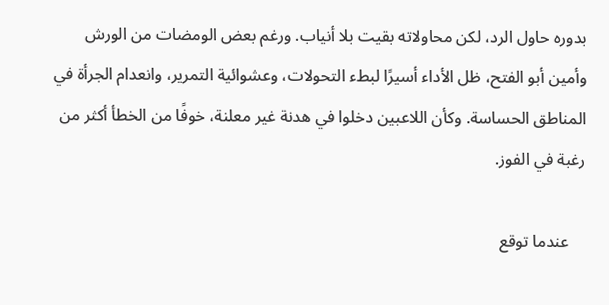بدوره حاول الرد، لكن محاولاته بقيت بلا أنياب. ورغم بعض الومضات من الورش وأمين أبو الفتح، ظل الأداء أسيرًا لبطء التحولات، وعشوائية التمرير، وانعدام الجرأة في المناطق الحساسة. وكأن اللاعبين دخلوا في هدنة غير معلنة، خوفًا من الخطأ أكثر من رغبة في الفوز.

    عندما توقع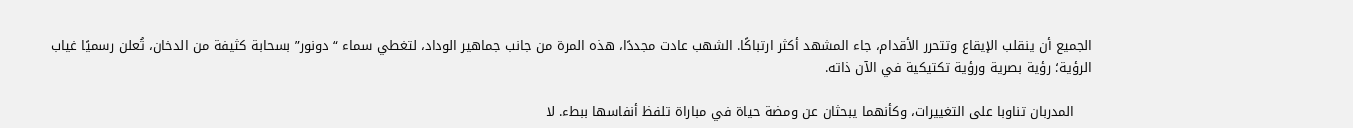الجميع أن ينقلب الإيقاع وتتحرر الأقدام، جاء المشهد أكثر ارتباكًا. الشهب عادت مجددًا، هذه المرة من جانب جماهير الوداد، لتغطي سماء “دونور” بسحابة كثيفة من الدخان، تُعلن رسميًا غياب الرؤية؛ رؤية بصرية ورؤية تكتيكية في الآن ذاته.

    المدربان تناوبا على التغييرات، وكأنهما يبحثان عن ومضة حياة في مباراة تلفظ أنفاسها ببطء. لا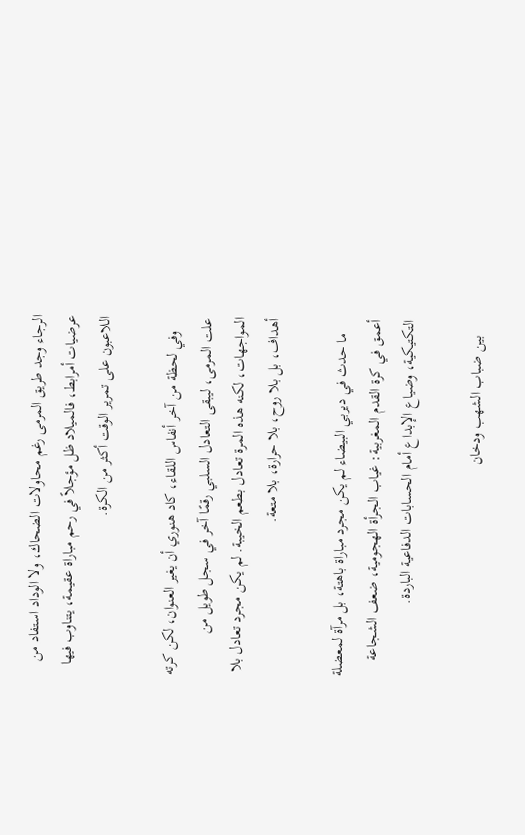الرجاء وجد طريق المرمى رغم محاولات الضحاك، ولا الوداد استفاد من عرضيات أمرابط، فالميلاد ظل مؤجلاً في رحم مباراة عقيمة، يتناوب فيها اللاعبون على تمرير الوقت أكثر من الكرة.

    وفي لحظة من آخر أنفاس اللقاء، كاد هنوري أن يغير العنوان، لكن كرته علت المرمى، ليبقى التعادل السلبي رقمًا آخر في سجل طويل من المواجهات، لكنه هذه المرة تعادل بطعم الخيبة. لم يكن مجرد تعادل بلا أهداف، بل بلا روح، بلا حرارة، بلا متعة.

    ما حدث في ديربي البيضاء لم يكن مجرد مباراة باهتة، بل مرآة لمعضلة أعمق في كرة القدم المغربية: غياب الجرأة الهجومية، ضعف الشجاعة التكتيكية، وضياع الإبداع أمام الحسابات الدفاعية الباردة.

    بين ضباب الشهب ودخان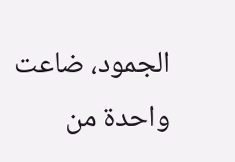الجمود، ضاعت واحدة من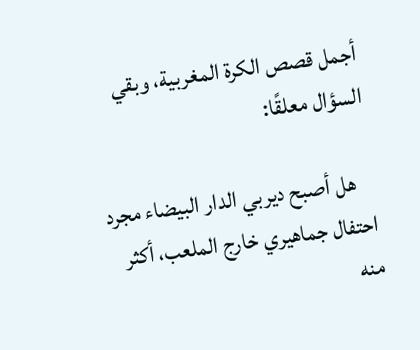أجمل قصص الكرة المغربية، وبقي السؤال معلقًا:

    هل أصبح ديربي الدار البيضاء مجرد احتفال جماهيري خارج الملعب، أكثر منه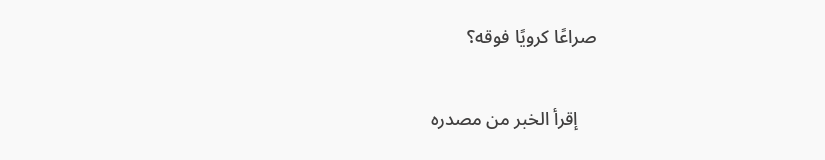صراعًا كرويًا فوقه؟

    إقرأ الخبر من مصدره